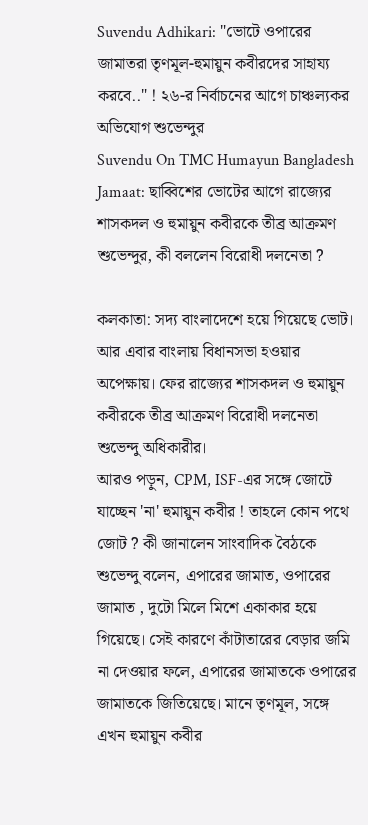Suvendu Adhikari: "ভোটে ওপারের জামাতরা তৃণমূল-হুমায়ুন কবীরদের সাহায্য করবে.." ! ২৬-র নির্বাচনের আগে চাঞ্চল্যকর অভিযোগ শুভেন্দুর
Suvendu On TMC Humayun Bangladesh Jamaat: ছাব্বিশের ভোটের আগে রাজ্যের শাসকদল ও হুমায়ুন কবীরকে তীব্র আক্রমণ শুভেন্দুর, কী বললেন বিরোধী দলনেতা ?

কলকাতা: সদ্য বাংলাদেশে হয়ে গিয়েছে ভোট। আর এবার বাংলায় বিধানসভা হওয়ার অপেক্ষায়। ফের রাজ্যের শাসকদল ও হুমায়ুন কবীরকে তীব্র আক্রমণ বিরোধী দলনেতা শুভেন্দু অধিকারীর।
আরও পড়ুন, CPM, ISF-এর সঙ্গে জোটে যাচ্ছেন 'না' হুমায়ুন কবীর ! তাহলে কোন পথে জোট ? কী জানালেন সাংবাদিক বৈঠকে
শুভেন্দু বলেন, এপারের জামাত, ওপারের জামাত , দুটো মিলে মিশে একাকার হয়ে গিয়েছে। সেই কারণে কাঁটাতারের বেড়ার জমি না দেওয়ার ফলে, এপারের জামাতকে ওপারের জামাতকে জিতিয়েছে। মানে তৃণমূল, সঙ্গে এখন হুমায়ুন কবীর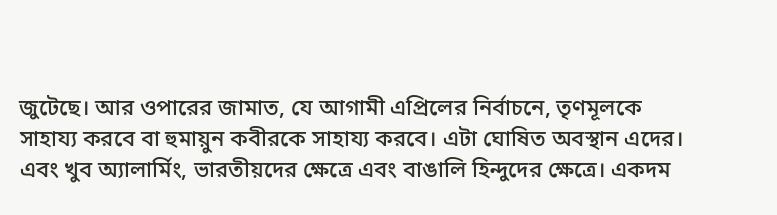জুটেছে। আর ওপারের জামাত, যে আগামী এপ্রিলের নির্বাচনে, তৃণমূলকে সাহায্য করবে বা হুমায়ুন কবীরকে সাহায্য করবে। এটা ঘোষিত অবস্থান এদের। এবং খুব অ্যালার্মিং, ভারতীয়দের ক্ষেত্রে এবং বাঙালি হিন্দুদের ক্ষেত্রে। একদম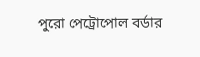পুরো পেট্রোপোল বর্ডার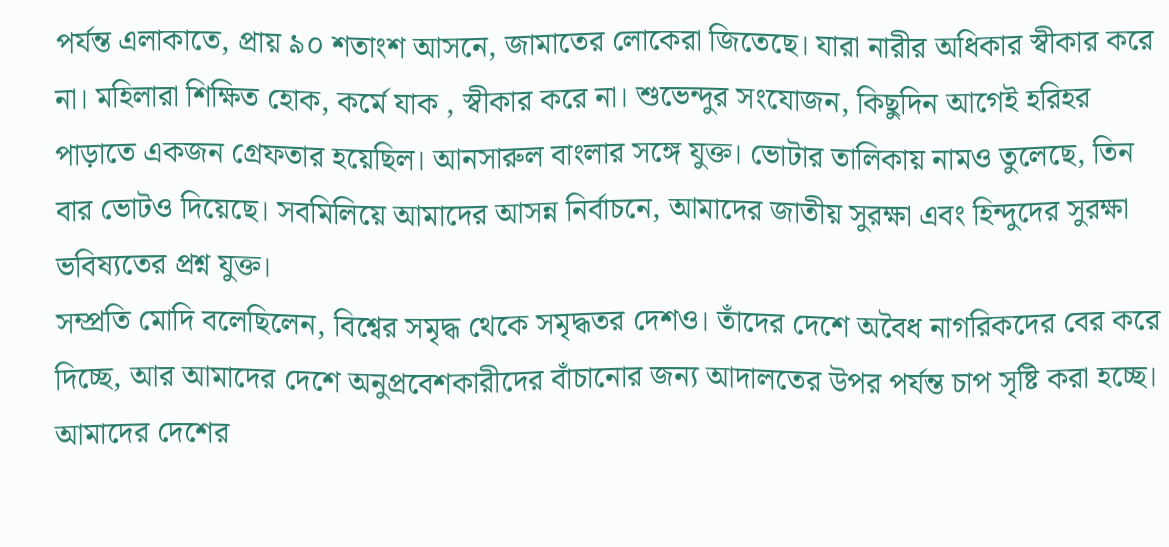পর্যন্ত এলাকাতে, প্রায় ৯০ শতাংশ আসনে, জামাতের লোকেরা জিতেছে। যারা নারীর অধিকার স্বীকার করে না। মহিলারা শিক্ষিত হোক, কর্মে যাক , স্বীকার করে না। শুভেন্দুর সংযোজন, কিছুদিন আগেই হরিহর পাড়াতে একজন গ্রেফতার হয়েছিল। আনসারুল বাংলার সঙ্গে যুক্ত। ভোটার তালিকায় নামও তুলেছে, তিন বার ভোটও দিয়েছে। সবমিলিয়ে আমাদের আসন্ন নির্বাচনে, আমাদের জাতীয় সুরক্ষা এবং হিন্দুদের সুরক্ষা ভবিষ্যতের প্রশ্ন যুক্ত।
সম্প্রতি মোদি বলেছিলেন, বিশ্বের সমৃদ্ধ থেকে সমৃদ্ধতর দেশও। তাঁদের দেশে অবৈধ নাগরিকদের বের করে দিচ্ছে, আর আমাদের দেশে অনুপ্রবেশকারীদের বাঁচানোর জন্য আদালতের উপর পর্যন্ত চাপ সৃষ্টি করা হচ্ছে। আমাদের দেশের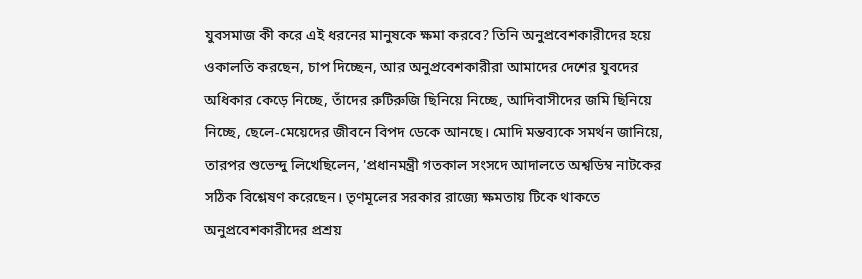যুবসমাজ কী করে এই ধরনের মানুষকে ক্ষমা করবে? তিনি অনুপ্রবেশকারীদের হয়ে ওকালতি করছেন, চাপ দিচ্ছেন, আর অনুপ্রবেশকারীরা আমাদের দেশের যুবদের অধিকার কেড়ে নিচ্ছে, তাঁদের রুটিরুজি ছিনিয়ে নিচ্ছে, আদিবাসীদের জমি ছিনিয়ে নিচ্ছে, ছেলে-মেয়েদের জীবনে বিপদ ডেকে আনছে। মোদি মন্তব্যকে সমর্থন জানিয়ে, তারপর শুভেন্দু লিখেছিলেন, 'প্রধানমন্ত্রী গতকাল সংসদে আদালতে অশ্বডিম্ব নাটকের সঠিক বিশ্লেষণ করেছেন। তৃণমূলের সরকার রাজ্যে ক্ষমতায় টিকে থাকতে অনুপ্রবেশকারীদের প্রশ্রয়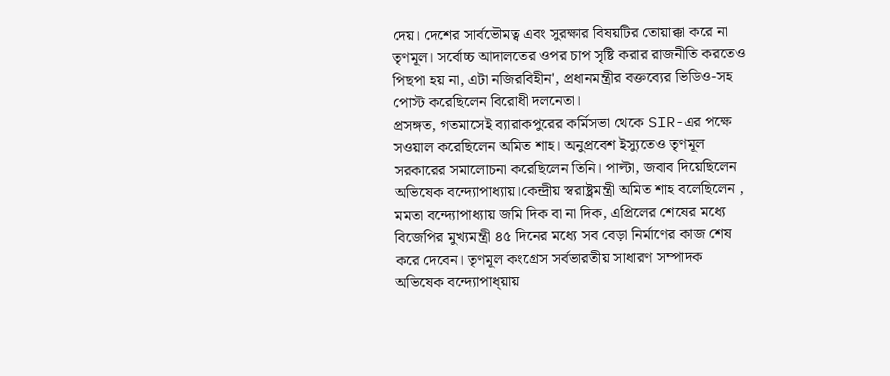দেয়। দেশের সার্বভৌমত্ব এবং সুরক্ষার বিষয়টির তোয়াক্কা করে না তৃণমূল। সর্বোচ্চ আদালতের ওপর চাপ সৃষ্টি করার রাজনীতি করতেও পিছপা হয় না, এটা নজিরবিহীন', প্রধানমন্ত্রীর বক্তব্যের ভিডিও-সহ পোস্ট করেছিলেন বিরোধী দলনেতা।
প্রসঙ্গত, গতমাসেই ব্যারাকপুরের কর্মিসভা থেকে SIR-এর পক্ষে সওয়াল করেছিলেন অমিত শাহ। অনুপ্রবেশ ইস্যুতেও তৃণমূল সরকারের সমালোচনা করেছিলেন তিনি। পাল্টা, জবাব দিয়েছিলেন অভিষেক বন্দ্যোপাধ্যায়।কেন্দ্রীয় স্বরাষ্ট্রমন্ত্রী অমিত শাহ বলেছিলেন , মমতা বন্দ্যোপাধ্যায় জমি দিক বা না দিক, এপ্রিলের শেষের মধ্যে বিজেপির মুখ্যমন্ত্রী ৪৫ দিনের মধ্যে সব বেড়া নির্মাণের কাজ শেষ করে দেবেন। তৃণমূল কংগ্রেস সর্বভারতীয় সাধারণ সম্পাদক অভিষেক বন্দ্যোপাধ্য়ায়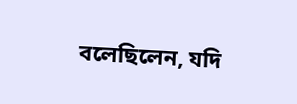বলেছিলেন, যদি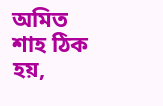অমিত শাহ ঠিক হয়,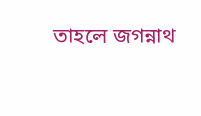তাহলে জগন্নাথ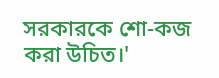সরকারকে শো-কজ করা উচিত।'